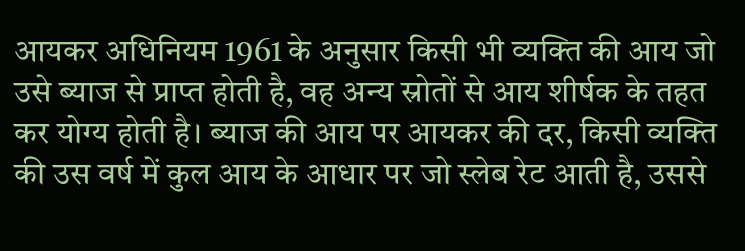आयकर अधिनियम 1961 के अनुसार किसी भी व्यक्ति की आय जो उसे ब्याज से प्राप्त होती है, वह अन्य स्रोतों से आय शीर्षक के तहत कर योग्य होती है। ब्याज की आय पर आयकर की दर, किसी व्यक्ति की उस वर्ष में कुल आय के आधार पर जो स्लेब रेट आती है, उससे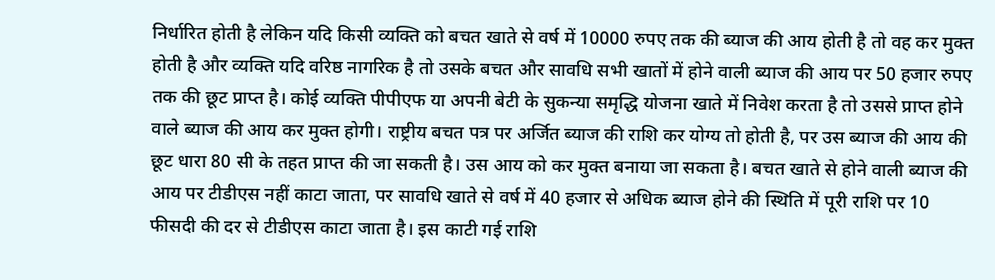निर्धारित होती है लेकिन यदि किसी व्यक्ति को बचत खाते से वर्ष में 10000 रुपए तक की ब्याज की आय होती है तो वह कर मुक्त होती है और व्यक्ति यदि वरिष्ठ नागरिक है तो उसके बचत और सावधि सभी खातों में होने वाली ब्याज की आय पर 50 हजार रुपए तक की छूट प्राप्त है। कोई व्यक्ति पीपीएफ या अपनी बेटी के सुकन्या समृद्धि योजना खाते में निवेश करता है तो उससे प्राप्त होने वाले ब्याज की आय कर मुक्त होगी। राष्ट्रीय बचत पत्र पर अर्जित ब्याज की राशि कर योग्य तो होती है, पर उस ब्याज की आय की छूट धारा 80 सी के तहत प्राप्त की जा सकती है। उस आय को कर मुक्त बनाया जा सकता है। बचत खाते से होने वाली ब्याज की आय पर टीडीएस नहीं काटा जाता, पर सावधि खाते से वर्ष में 40 हजार से अधिक ब्याज होने की स्थिति में पूरी राशि पर 10 फीसदी की दर से टीडीएस काटा जाता है। इस काटी गई राशि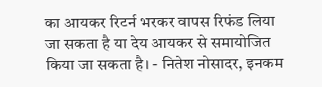का आयकर रिटर्न भरकर वापस रिफंड लिया जा सकता है या देय आयकर से समायोजित किया जा सकता है। - नितेश नोसादर, इनकम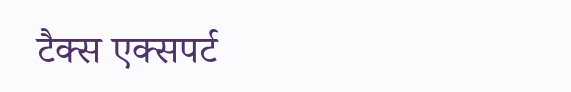टैक्स एक्सपर्ट